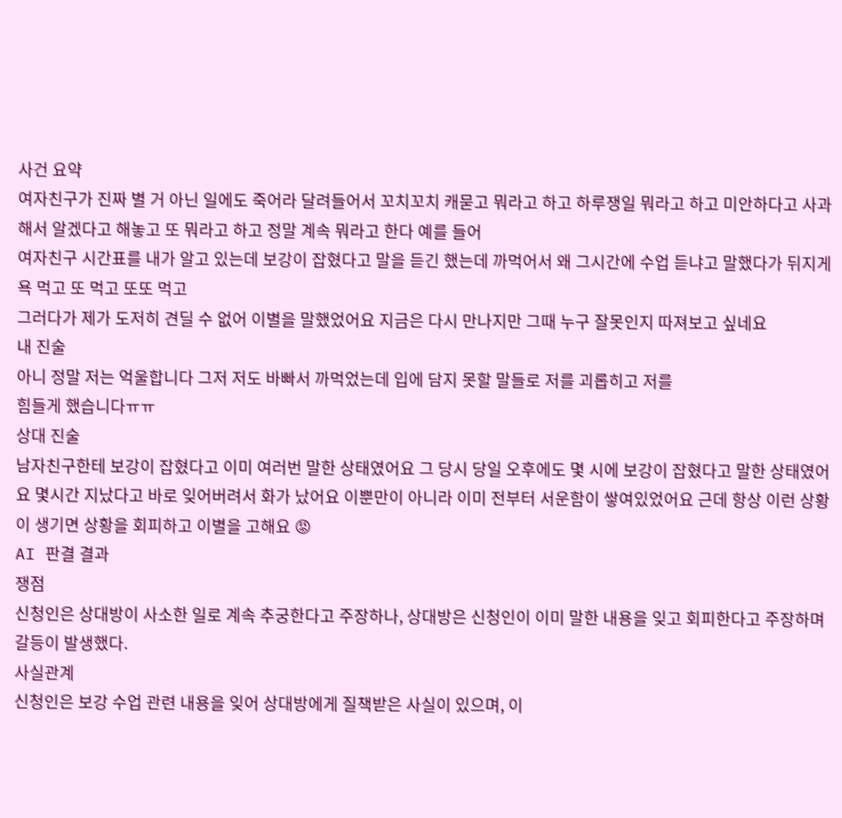사건 요약
여자친구가 진짜 별 거 아닌 일에도 죽어라 달려들어서 꼬치꼬치 캐묻고 뭐라고 하고 하루쟁일 뭐라고 하고 미안하다고 사과 해서 알겠다고 해놓고 또 뭐라고 하고 정말 계속 뭐라고 한다 예를 들어
여자친구 시간표를 내가 알고 있는데 보강이 잡혔다고 말을 듣긴 했는데 까먹어서 왜 그시간에 수업 듣냐고 말했다가 뒤지게 욕 먹고 또 먹고 또또 먹고
그러다가 제가 도저히 견딜 수 없어 이별을 말했었어요 지금은 다시 만나지만 그때 누구 잘못인지 따져보고 싶네요
내 진술
아니 정말 저는 억울합니다 그저 저도 바빠서 까먹었는데 입에 담지 못할 말들로 저를 괴롭히고 저를
힘들게 했습니다ㅠㅠ
상대 진술
남자친구한테 보강이 잡혔다고 이미 여러번 말한 상태였어요 그 당시 당일 오후에도 몇 시에 보강이 잡혔다고 말한 상태였어요 몇시간 지났다고 바로 잊어버려서 화가 났어요 이뿐만이 아니라 이미 전부터 서운함이 쌓여있었어요 근데 항상 이런 상황이 생기면 상황을 회피하고 이별을 고해요 😡
AI 판결 결과
쟁점
신청인은 상대방이 사소한 일로 계속 추궁한다고 주장하나, 상대방은 신청인이 이미 말한 내용을 잊고 회피한다고 주장하며 갈등이 발생했다.
사실관계
신청인은 보강 수업 관련 내용을 잊어 상대방에게 질책받은 사실이 있으며, 이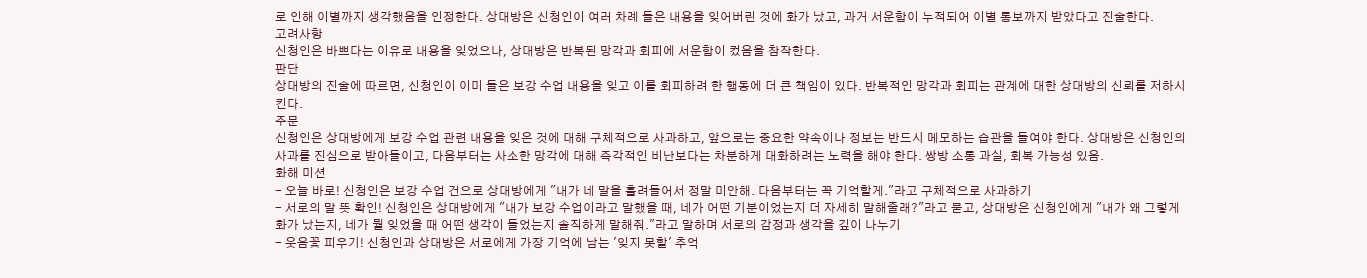로 인해 이별까지 생각했음을 인정한다. 상대방은 신청인이 여러 차례 들은 내용을 잊어버린 것에 화가 났고, 과거 서운함이 누적되어 이별 통보까지 받았다고 진술한다.
고려사항
신청인은 바쁘다는 이유로 내용을 잊었으나, 상대방은 반복된 망각과 회피에 서운함이 컸음을 참작한다.
판단
상대방의 진술에 따르면, 신청인이 이미 들은 보강 수업 내용을 잊고 이를 회피하려 한 행동에 더 큰 책임이 있다. 반복적인 망각과 회피는 관계에 대한 상대방의 신뢰를 저하시킨다.
주문
신청인은 상대방에게 보강 수업 관련 내용을 잊은 것에 대해 구체적으로 사과하고, 앞으로는 중요한 약속이나 정보는 반드시 메모하는 습관을 들여야 한다. 상대방은 신청인의 사과를 진심으로 받아들이고, 다음부터는 사소한 망각에 대해 즉각적인 비난보다는 차분하게 대화하려는 노력을 해야 한다. 쌍방 소통 과실, 회복 가능성 있음.
화해 미션
- 오늘 바로! 신청인은 보강 수업 건으로 상대방에게 "내가 네 말을 흘려들어서 정말 미안해. 다음부터는 꼭 기억할게."라고 구체적으로 사과하기
- 서로의 말 뜻 확인! 신청인은 상대방에게 "내가 보강 수업이라고 말했을 때, 네가 어떤 기분이었는지 더 자세히 말해줄래?"라고 묻고, 상대방은 신청인에게 "내가 왜 그렇게 화가 났는지, 네가 뭘 잊었을 때 어떤 생각이 들었는지 솔직하게 말해줘."라고 말하며 서로의 감정과 생각을 깊이 나누기
- 웃음꽃 피우기! 신청인과 상대방은 서로에게 가장 기억에 남는 '잊지 못할' 추억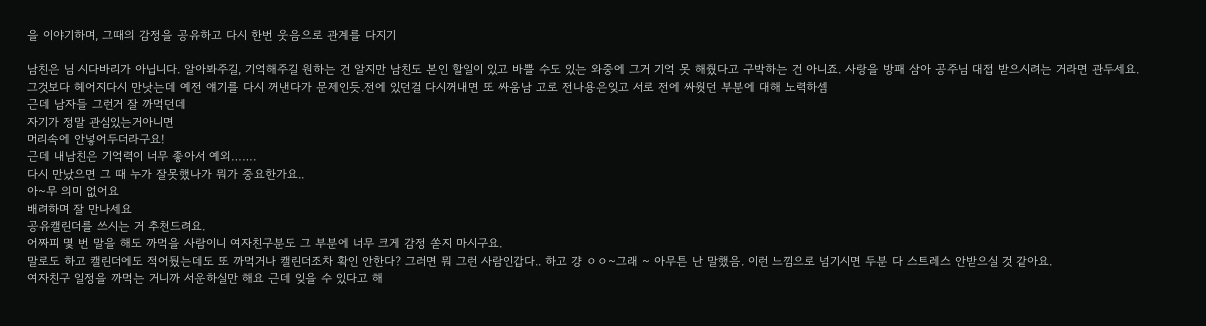을 이야기하며, 그때의 감정을 공유하고 다시 한번 웃음으로 관계를 다지기

남친은 님 시다바리가 아닙니다. 알아봐주길, 기억해주길 원하는 건 알지만 남친도 본인 할일이 있고 바쁠 수도 있는 와중에 그거 기억 못 해줬다고 구박하는 건 아니죠. 사랑을 방패 삼아 공주님 대접 받으시려는 거라면 관두세요.
그것보다 헤어지다시 만낫는데 예전 얘기를 다시 꺼낸다가 문제인듯.전에 있던걸 다시꺼내면 또 싸움남 고로 전나용은잊고 서로 전에 싸웟던 부분에 대해 노력하셈
근데 남자들 그런거 잘 까먹던데
자기가 정말 관심있는거아니면
머리속에 안넣어두더라구요!
근데 내남친은 기억력이 너무 좋아서 예외…….
다시 만났으면 그 때 누가 잘못했나가 뭐가 중요한가요..
아~무 의미 없어요
배려하며 잘 만나세요
공유캘린더를 쓰시는 거 추천드려요.
어짜피 몇 번 말을 해도 까먹을 사람이니 여자친구분도 그 부분에 너무 크게 감정 쏟지 마시구요.
말로도 하고 캘린더에도 적어뒀는데도 또 까먹거나 캘린더조차 확인 안한다? 그러면 뭐 그런 사람인갑다.. 하고 걍 ㅇㅇ~그래 ~ 아무튼 난 말했음. 이런 느낌으로 넘기시면 두분 다 스트레스 안받으실 것 같아요.
여자친구 일정을 까먹는 거니까 서운하실만 해요 근데 잊을 수 있다고 해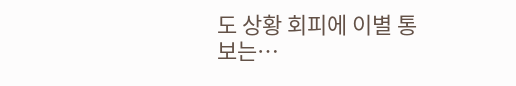도 상황 회피에 이별 통보는…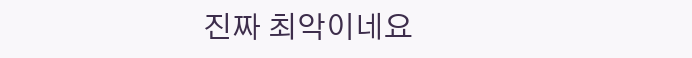진짜 최악이네요